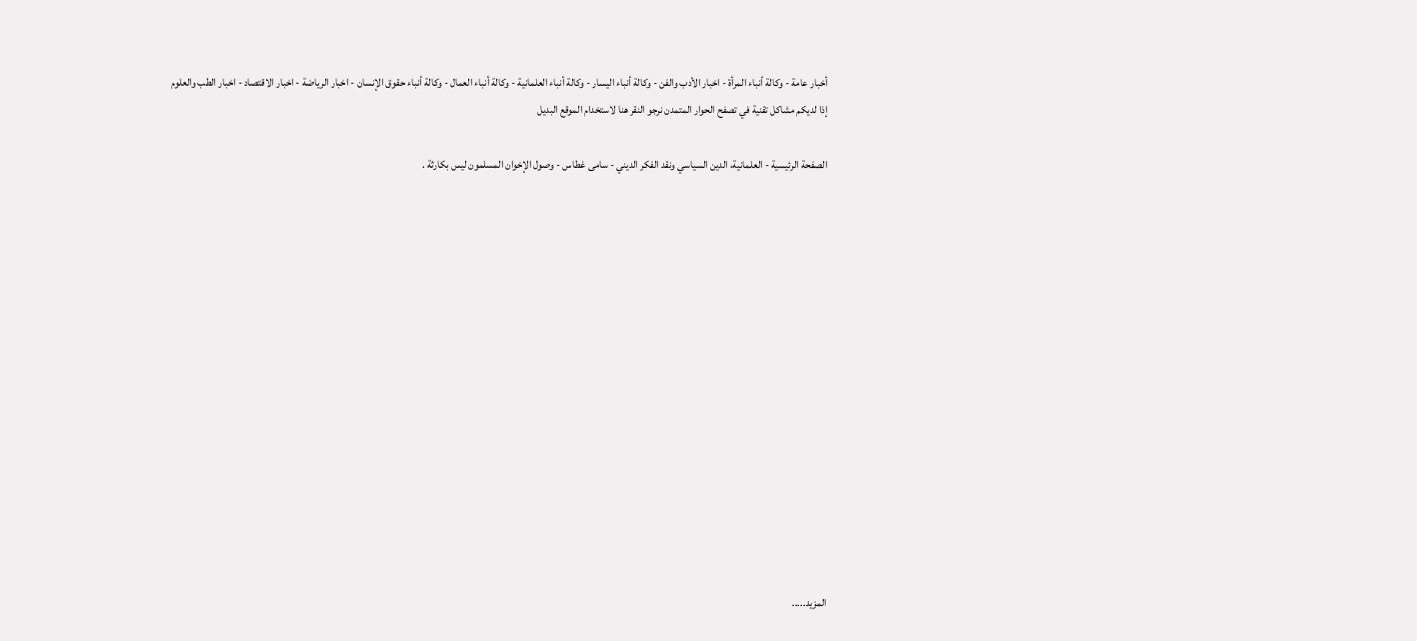أخبار عامة - وكالة أنباء المرأة - اخبار الأدب والفن - وكالة أنباء اليسار - وكالة أنباء العلمانية - وكالة أنباء العمال - وكالة أنباء حقوق الإنسان - اخبار الرياضة - اخبار الاقتصاد - اخبار الطب والعلوم
إذا لديكم مشاكل تقنية في تصفح الحوار المتمدن نرجو النقر هنا لاستخدام الموقع البديل

الصفحة الرئيسية - العلمانية، الدين السياسي ونقد الفكر الديني - سامى غطاس - وصول الإخوان المسلمون ليس بكارثة .















المزيد.....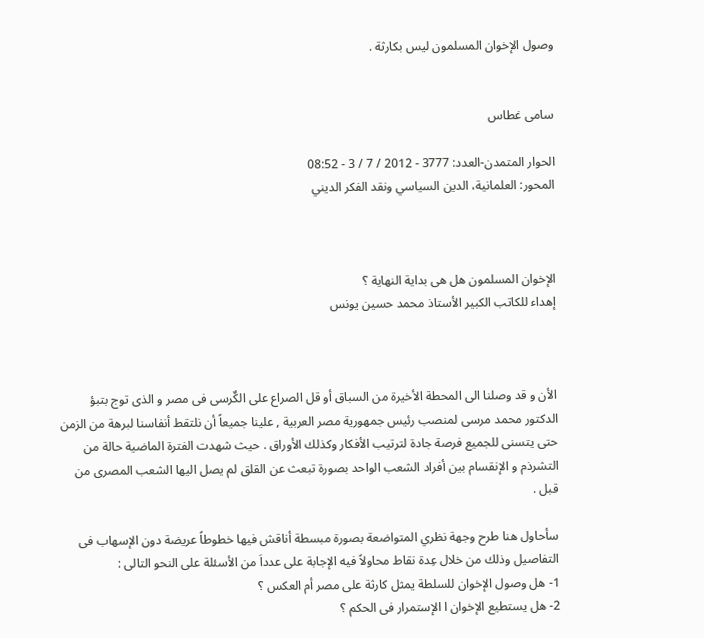وصول الإخوان المسلمون ليس بكارثة .


سامى غطاس

الحوار المتمدن-العدد: 3777 - 2012 / 7 / 3 - 08:52
المحور: العلمانية، الدين السياسي ونقد الفكر الديني



الإخوان المسلمون هل هى بداية النهاية ؟
إهداء للكاتب الكبير الأستاذ محمد حسين يونس



الأن و قد وصلنا الى المحطة الأخيرة من السباق أو قل الصراع على الكٌرسى فى مصر و الذى توج بتبؤ الدكتور محمد مرسى لمنصب رئيس جمهورية مصر العربية , علينا جميعاً أن نلتقط أنفاسنا لبرهة من الزمن حتى يتسنى للجميع فرصة جادة لترتيب الأفكار وكذلك الأوراق . حيث شهدت الفترة الماضية حالة من التشرذم و الإنقسام بين أفراد الشعب الواحد بصورة تبعث عن القلق لم يصل اليها الشعب المصرى من قبل .

سأحاول هنا طرح وجهة نظري المتواضعة بصورة مبسطة أناقش فيها خطوطاً عريضة دون الإسهاب فى التفاصيل وذلك من خلال عِدة نقاط محاولاً فيه الإجابة على عدداَ من الأسئلة على النحو التالى :
1- هل وصول الإخوان للسلطة يمثل كارثة على مصر أم العكس ؟
2- هل يستطيع الإخوان ا الإستمرار فى الحكم ؟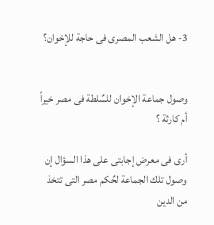3- هل الشعب المصرى فى حاجة للإخوان؟


وصول جماعة الإخوان للسٌلطة فى مصر خيراً أم كارثة ؟

أرى فى معرض إجابتى على هذا السؤال إن وصول تلك الجماعة لحٌكم مصر التى تتخذ من الدين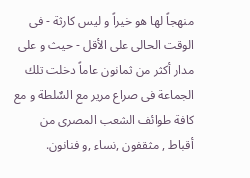منهجاً لها هو خيراً و ليس كارثة - فى الوقت الحالى على الأقل - حيث و على مدار أكثر من ثمانون عاماً دخلت تلك الجماعة فى صراع مرير مع السٌلطة و مع كافة طوائف الشعب المصرى من أقباط , مثقفون ,نساء ,و فنانون.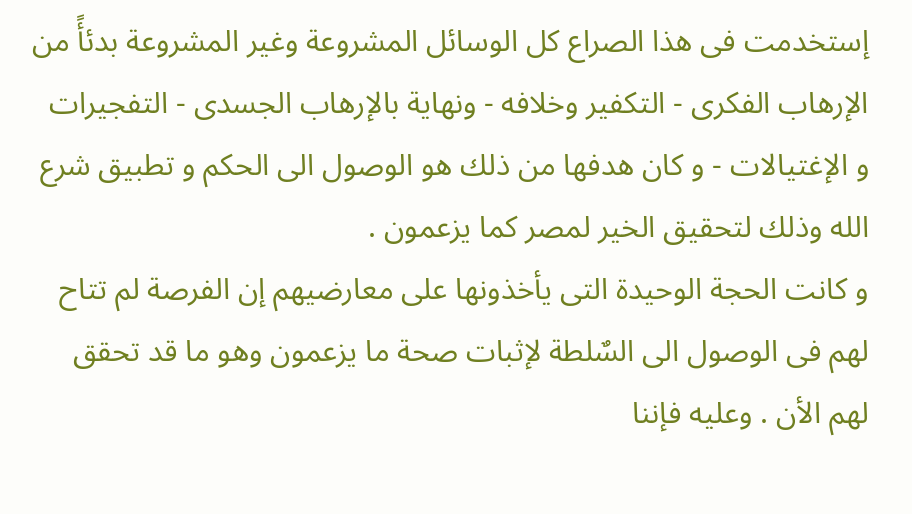إستخدمت فى هذا الصراع كل الوسائل المشروعة وغير المشروعة بدئأً من الإرهاب الفكرى - التكفير وخلافه - ونهاية بالإرهاب الجسدى - التفجيرات و الإغتيالات - و كان هدفها من ذلك هو الوصول الى الحكم و تطبيق شرع الله وذلك لتحقيق الخير لمصر كما يزعمون .
و كانت الحجة الوحيدة التى يأخذونها على معارضيهم إن الفرصة لم تتاح لهم فى الوصول الى السٌلطة لإثبات صحة ما يزعمون وهو ما قد تحقق لهم الأن . وعليه فإننا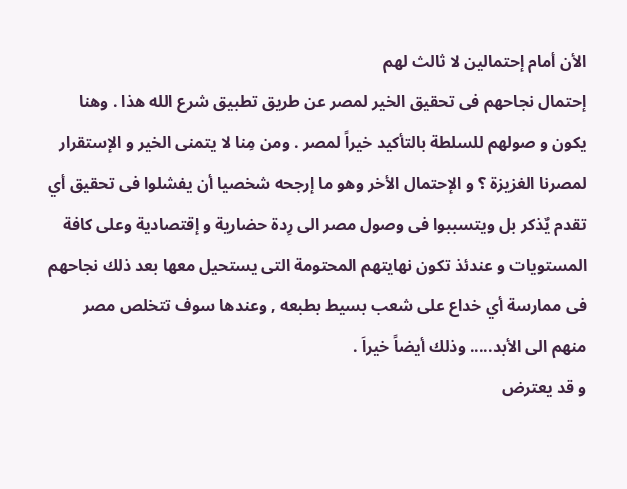الأن أمام إحتمالين لا ثالث لهم
إحتمال نجاحهم فى تحقيق الخير لمصر عن طريق تطبيق شرع الله هذا . وهنا يكون و صولهم للسلطة بالتأكيد خيراً لمصر . ومن مِنا لا يتمنى الخير و الإستقرار لمصرنا الغزيزة ؟ و الإحتمال الأخر وهو ما إرجحه شخصيا أن يفشلوا فى تحقيق أي تقدم يٌذكر بل ويتسببوا فى وصول مصر الى رِدة حضارية و إقتصادية وعلى كافة المستويات و عندئذ تكون نهايتهم المحتومة التى يستحيل معها بعد ذلك نجاحهم فى ممارسة أي خداع على شعب بسيط بطبعه , وعندها سوف تتخلص مصر منهم الى الأبد..... وذلك أيضاً خيراَ .
و قد يعترض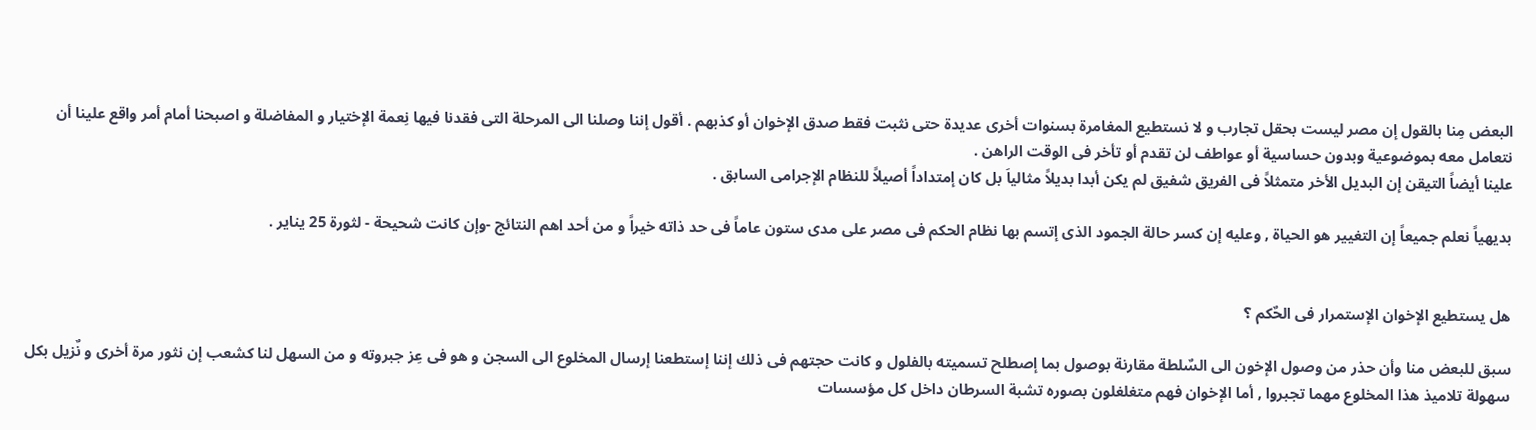البعض مِنا بالقول إن مصر ليست بحقل تجارب و لا نستطيع المغامرة بسنوات أخرى عديدة حتى نثبت فقط صدق الإخوان أو كذبهم . أقول إننا وصلنا الى المرحلة التى فقدنا فيها نِعمة الإختيار و المفاضلة و اصبحنا أمام أمر واقع علينا أن نتعامل معه بموضوعية وبدون حساسية أو عواطف لن تقدم أو تأخر فى الوقت الراهن .
علينا أيضاً التيقن إن البديل الأخر متمثلاً فى الفريق شفيق لم يكن أبدا بديلاً مثالياَ بل كان إمتداداً أصيلاً للنظام الإجرامى السابق .

بديهياً نعلم جميعاً إن التغيير هو الحياة , وعليه إن كسر حالة الجمود الذى إتسم بها نظام الحكم فى مصر على مدى ستون عاماً فى حد ذاته خيراً و من أحد اهم النتائج -وإن كانت شحيحة - لثورة 25 يناير .


هل يستطيع الإخوان الإستمرار فى الحٌكم ؟

سبق للبعض منا وأن حذر من وصول الإخون الى السٌلطة مقارنة بوصول بما إصطلح تسميته بالفلول و كانت حجتهم فى ذلك إننا إستطعنا إرسال المخلوع الى السجن و هو فى عِز جبروته و من السهل لنا كشعب إن نثور مرة أخرى و نٌزيل بكل سهولة تلاميذ هذا المخلوع مهما تجبروا , أما الإخوان فهم متغلغلون بصوره تشبة السرطان داخل كل مؤسسات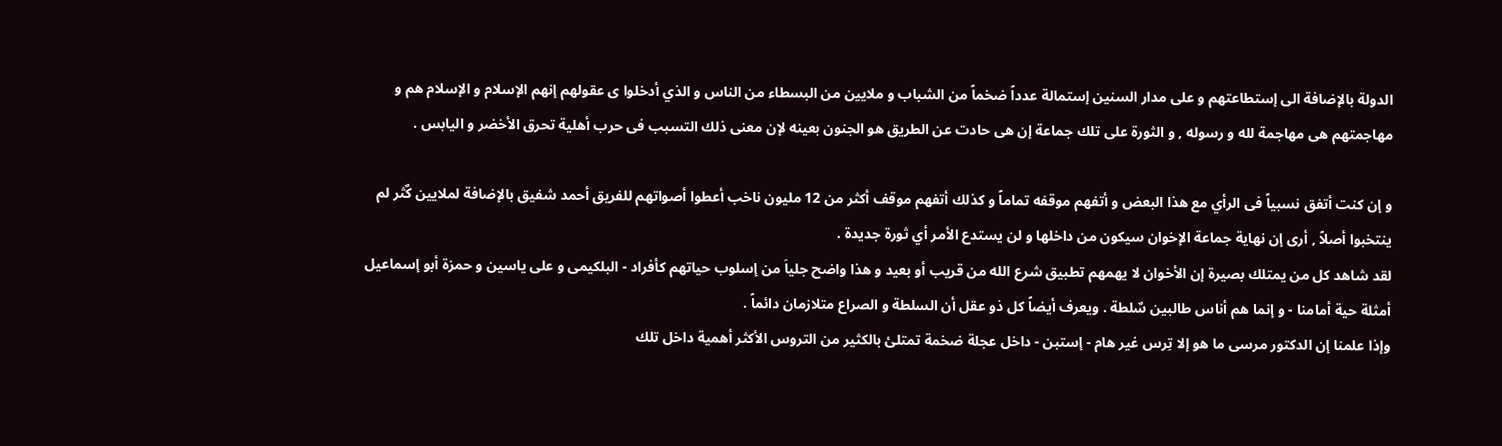الدولة بالإضافة الى إستطاعتهم و على مدار السنين إستمالة عدداً ضخماً من الشباب و ملايين من البسطاء من الناس و الذي أدخلوا ى عقولهم إنهم الإسلام و الإسلام هم و مهاجمتهم هى مهاجمة لله و رسوله , و الثورة على تلك جماعة إن هى حادت عن الطريق هو الجنون بعينه لإن معنى ذلك التسبب فى حرب أهلية تحرق الأخضر و اليابس .

و إن كنت أتفق نسبياً فى الرأي مع هذا البعض و أتفهم موقفه تماماً و كذلك أتفهم موقف أكثر من 12 مليون ناخب أعطوا أصواتهم للفريق أحمد شفيق بالإضافة لملايين كٌثر لم ينتخبوا أصلاً , أرى إن نهاية جماعة الإخوان سيكون من داخلها و لن يستدع الأمر أي ثورة جديدة .
لقد شاهد كل من يمتلك بصيرة إن الأخوان لا يهمهم تطبيق شرع الله من قريب أو بعيد و هذا واضح جلياَ من إسلوب حياتهم كأفراد - البلكيمى و على ياسين و حمزة أبو إسماعيل أمثلة حية أمامنا - و إنما هم أناس طالبين سٌلطة . ويعرف أيضاً كل ذو عقل أن السلطة و الصراع متلازمان دائماً .
وإذا علمنا إن الدكتور مرسى ما هو إلا تِرس غير هام - إستبن - داخل عجلة ضخمة تمتلئ بالكثير من التروس الأكثر أهمية داخل تلك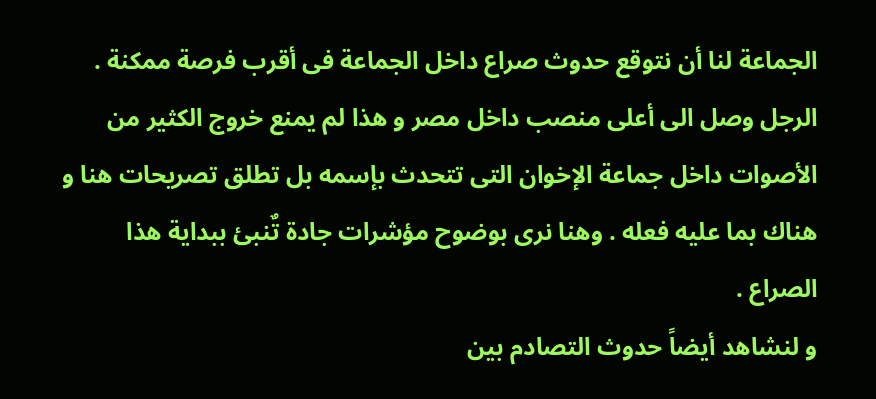الجماعة لنا أن نتوقع حدوث صراع داخل الجماعة فى أقرب فرصة ممكنة .
الرجل وصل الى أعلى منصب داخل مصر و هذا لم يمنع خروج الكثير من الأصوات داخل جماعة الإخوان التى تتحدث بإسمه بل تطلق تصريحات هنا و هناك بما عليه فعله . وهنا نرى بوضوح مؤشرات جادة تٌنبئ ببداية هذا الصراع .
و لنشاهد أيضاً حدوث التصادم بين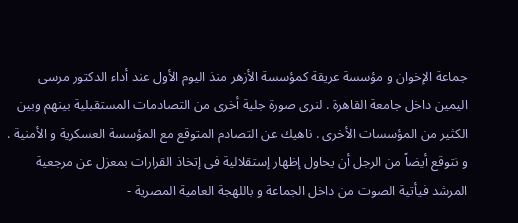جماعة الإخوان و مؤسسة عريقة كمؤسسة الأزهر منذ اليوم الأول عند أداء الدكتور مرسى اليمين داخل جامعة القاهرة . لنرى صورة جلية أخرى من التصادمات المستقبلية بينهم وبين الكثير من المؤسسات الأخرى . ناهيك عن التصادم المتوقع مع المؤسسة العسكرية و الأمنية .
و نتوقع أيضاً من الرجل أن يحاول إظهار إستقلالية فى إتخاذ القرارات بمعزل عن مرجعية المرشد فيأتية الصوت من داخل الجماعة و باللهجة العامية المصرية -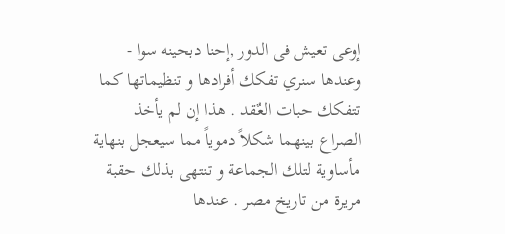إوعى تعيش فى الدور ,إحنا دبحينه سوا - وعندها سنري تفكك أفرادها و تنظيماتها كما تتفكك حبات العٌقد . هذا إن لم يأخذ الصراع بينهما شكلاً دموياً مما سيعجل بنهاية مأساوية لتلك الجماعة و تنتهى بذلك حقبة مريرة من تاريخ مصر . عندها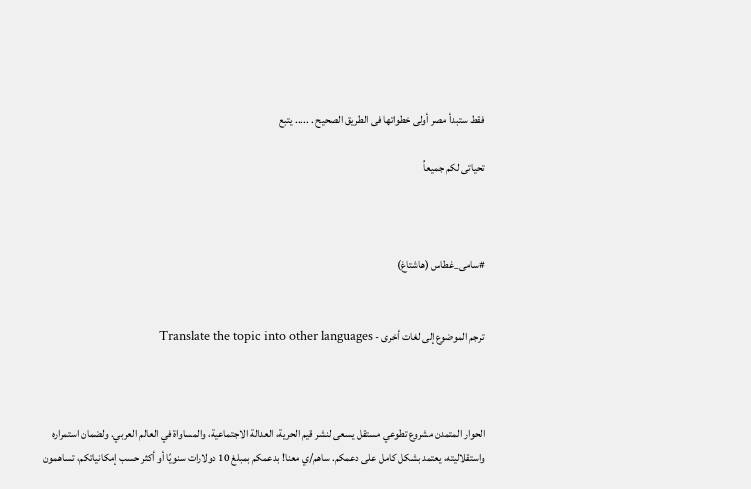فقط ستبدأ مصر أولى خطواتها فى الطريق الصحيح . ..... يتبع

تحياتى لكم جميعاُ



#سامى_غطاس (هاشتاغ)


ترجم الموضوع إلى لغات أخرى - Translate the topic into other languages



الحوار المتمدن مشروع تطوعي مستقل يسعى لنشر قيم الحرية، العدالة الاجتماعية، والمساواة في العالم العربي. ولضمان استمراره واستقلاليته، يعتمد بشكل كامل على دعمكم. ساهم/ي معنا! بدعمكم بمبلغ 10 دولارات سنويًا أو أكثر حسب إمكانياتكم، تساهمون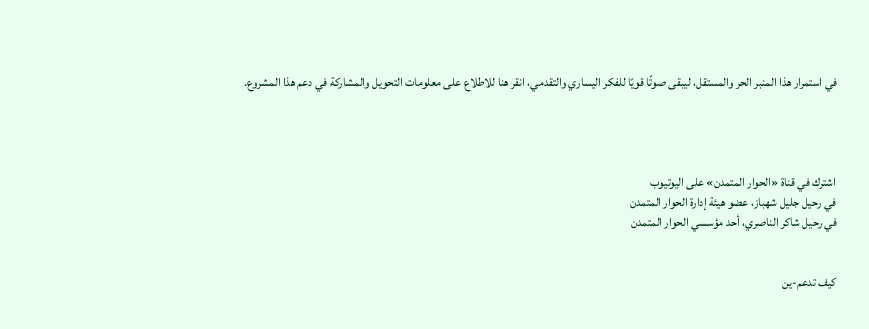في استمرار هذا المنبر الحر والمستقل، ليبقى صوتًا قويًا للفكر اليساري والتقدمي، انقر هنا للاطلاع على معلومات التحويل والمشاركة في دعم هذا المشروع.




اشترك في قناة «الحوار المتمدن» على اليوتيوب
في رحيل جليل شهباز، عضو هيئة إدارة الحوار المتمدن
في رحيل شاكر الناصري، أحد مؤسسي الحوار المتمدن


كيف تدعم-ين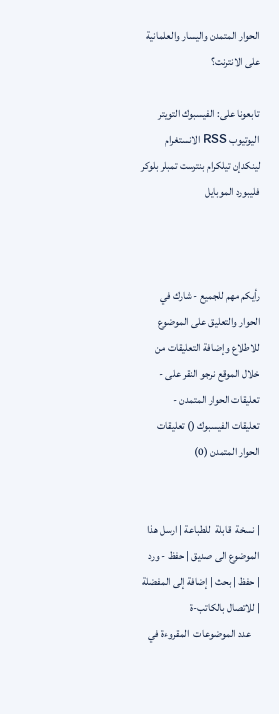الحوار المتمدن واليسار والعلمانية على الانترنت؟

تابعونا على: الفيسبوك التويتر اليوتيوب RSS الانستغرام لينكدإن تيلكرام بنترست تمبلر بلوكر فليبورد الموبايل



رأيكم مهم للجميع - شارك في الحوار والتعليق على الموضوع
للاطلاع وإضافة التعليقات من خلال الموقع نرجو النقر على - تعليقات الحوار المتمدن -
تعليقات الفيسبوك () تعليقات الحوار المتمدن (0)


| نسخة  قابلة  للطباعة | ارسل هذا الموضوع الى صديق | حفظ - ورد
| حفظ | بحث | إضافة إلى المفضلة | للاتصال بالكاتب-ة
    عدد الموضوعات  المقروءة في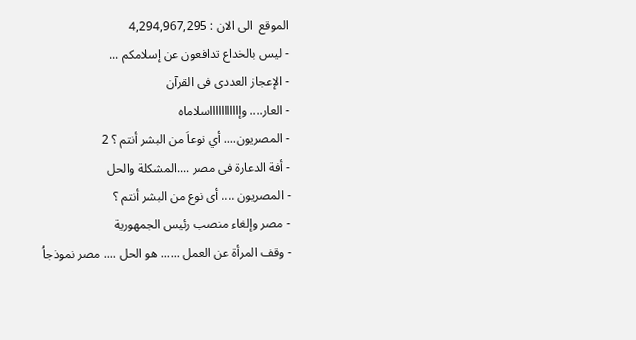الموقع  الى الان : 4,294,967,295
- ليس بالخداع تدافعون عن إسلامكم ...
- الإعجاز العددى فى القرآن
- العار.... وإااااااااااسلاماه
- المصريون.... أي نوعاَ من البشر أنتم ؟ 2
- أفة الدعارة فى مصر ....المشكلة والحل
- المصريون .... أى نوع من البشر أنتم ؟
- مصر وإلغاء منصب رئيس الجمهورية
- وقف المرأة عن العمل ...... هو الحل .... مصر نموذجاُ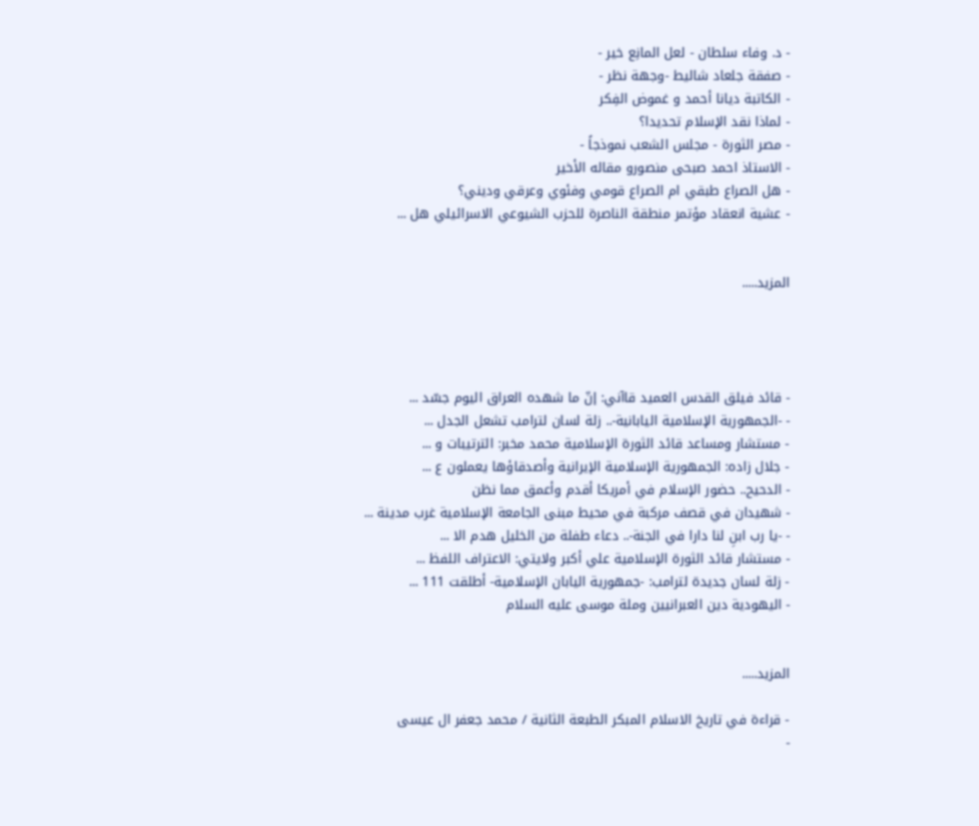- د. وفاء سلطان - لعل المانِع خير -
- صفقة جلعاد شاليط -وجهة نظر -
- الكاتبة ديانا أحمد و غموض الفِكر
- لماذا نقد الإسلام تحديدا؟
- مصر الثورة - مجلس الشعب نموذجاً -
- الاستاذ احمد صبحى منصورو مقاله الأخير
- هل الصراع طبقي ام الصراع قومي وفئوي وعرقي وديني؟
- عشية انعقاد مؤتمر منطقة الناصرة للحزب الشيوعي الاسرائيلي هل ...


المزيد.....




- قائد فيلق القدس العميد قاآني: إنّ ما شهده العراق اليوم جسّد ...
- -الجمهورية الإسلامية اليابانية-.. زلة لسان لترامب تشعل الجدل ...
- مستشار ومساعد قائد الثورة الإسلامية محمد مخبر: الترتيبات و ...
- جلال زاده: الجمهورية الإسلامية الإيرانية وأصدقاؤها يعملون ع ...
- الدحيح.. حضور الإسلام في أمريكا أقدم وأعمق مما نظن
- شهيدان في قصف مركبة في محيط مبنى الجامعة الإسلامية غرب مدينة ...
- -يا رب ابنِ لنا دارا في الجنة-.. دعاء طفلة من الخليل هدم الا ...
- مستشار قائد الثورة الإسلامية علي أكبر ولايتي: الاعتراف اللفظ ...
- زلة لسان جديدة لترامب: -جمهورية اليابان الإسلامية- أطلقت 111 ...
- اليهودية دين العبرانيين وملة موسى عليه السلام


المزيد.....

- قراءة في تاريخ الاسلام المبكر الطبعة الثانية / محمد جعفر ال عيسى
-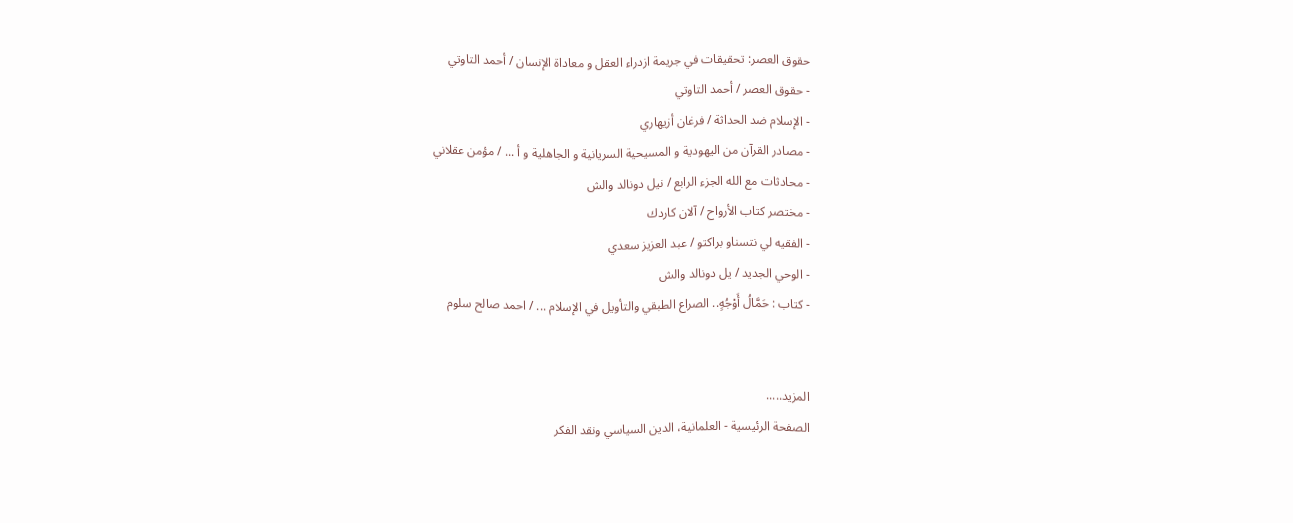حقوق العصر: تحقيقات في جريمة ازدراء العقل و معاداة الإنسان / أحمد التاوتي
- حقوق العصر / أحمد التاوتي
- الإسلام ضد الحداثة / فرغان أزيهاري
- مصادر القرآن من اليهودية و المسيحية السريانية و الجاهلية و أ ... / مؤمن عقلاني
- محادثات مع الله الجزء الرابع / نيل دونالد والش
- مختصر كتاب الأرواح / آلان كاردك
- الفقيه لي نتسناو براكتو / عبد العزيز سعدي
- الوحي الجديد / يل دونالد والش
- كتاب : حَمَّالُ أَوْجُهٍ.. الصراع الطبقي والتأويل في الإسلام ... / احمد صالح سلوم


المزيد.....
الصفحة الرئيسية - العلمانية، الدين السياسي ونقد الفكر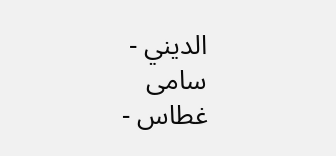الديني - سامى غطاس -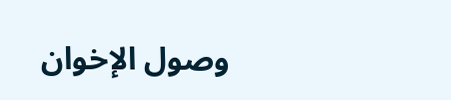وصول الإخوان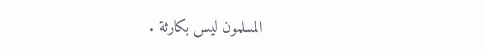المسلمون ليس بكارثة .